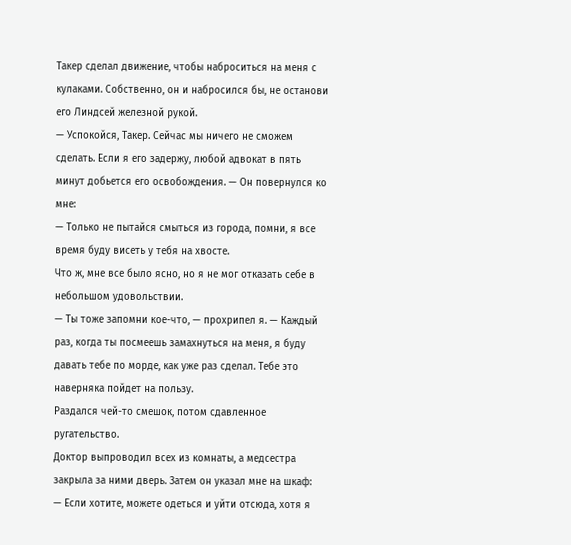Такер сделал движение, чтобы наброситься на меня с кулаками. Собственно, он и набросился бы, не останови его Линдсей железной рукой.
— Успокойся, Такер. Сейчас мы ничего не сможем сделать. Если я его задержу, любой адвокат в пять минут добьется его освобождения. — Он повернулся ко мне:
— Только не пытайся смыться из города, помни, я все время буду висеть у тебя на хвосте.
Что ж, мне все было ясно, но я не мог отказать себе в небольшом удовольствии.
— Ты тоже запомни кое-что, — прохрипел я. — Каждый раз, когда ты посмеешь замахнуться на меня, я буду давать тебе по морде, как уже раз сделал. Тебе это наверняка пойдет на пользу.
Раздался чей-то смешок, потом сдавленное ругательство.
Доктор выпроводил всех из комнаты, а медсестра закрыла за ними дверь. Затем он указал мне на шкаф:
— Если хотите, можете одеться и уйти отсюда, хотя я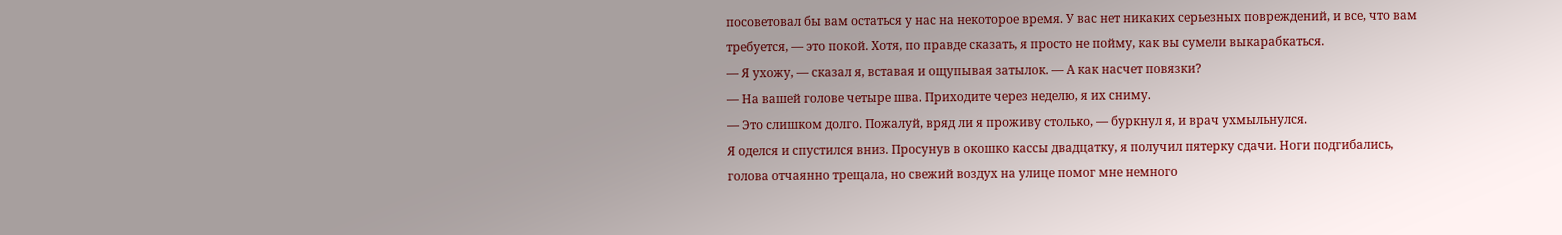посоветовал бы вам остаться у нас на некоторое время. У вас нет никаких серьезных повреждений, и все, что вам требуется, — это покой. Хотя, по правде сказать, я просто не пойму, как вы сумели выкарабкаться.
— Я ухожу, — сказал я, вставая и ощупывая затылок. — А как насчет повязки?
— На вашей голове четыре шва. Приходите через неделю, я их сниму.
— Это слишком долго. Пожалуй, вряд ли я проживу столько, — буркнул я, и врач ухмыльнулся.
Я оделся и спустился вниз. Просунув в окошко кассы двадцатку, я получил пятерку сдачи. Ноги подгибались, голова отчаянно трещала, но свежий воздух на улице помог мне немного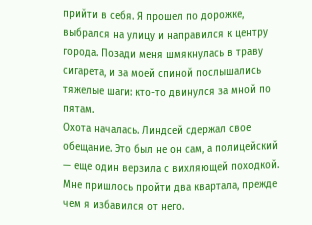прийти в себя. Я прошел по дорожке, выбрался на улицу и направился к центру города. Позади меня шмякнулась в траву сигарета, и за моей спиной послышались тяжелые шаги: кто-то двинулся за мной по пятам.
Охота началась. Линдсей сдержал свое обещание. Это был не он сам, а полицейский — еще один верзила с вихляющей походкой. Мне пришлось пройти два квартала, прежде чем я избавился от него.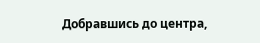Добравшись до центра,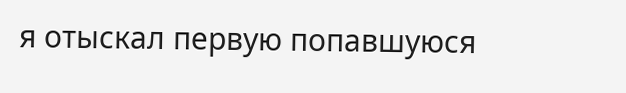я отыскал первую попавшуюся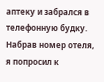аптеку и забрался в телефонную будку. Набрав номер отеля, я попросил к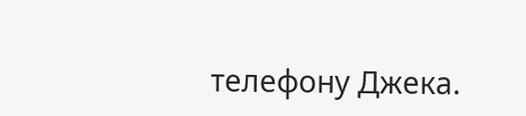телефону Джека.